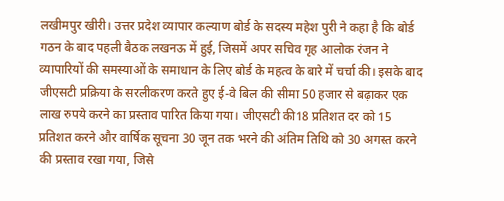लखीमपुर खीरी। उत्तर प्रदेश व्यापार कल्याण बोर्ड के सदस्य महेश पुरी ने कहा है कि बोर्ड गठन के बाद पहली बैठक लखनऊ में हुई, जिसमें अपर सचिव गृह आलोक रंजन ने व्यापारियों की समस्याओं के समाधान के लिए बोर्ड के महत्व के बारे में चर्चा की। इसके बाद जीएसटी प्रक्रिया के सरलीकरण करते हुए ई-वे बिल की सीमा 50 हजार से बढ़ाकर एक लाख रुपये करने का प्रस्ताव पारित किया गया। जीएसटी की18 प्रतिशत दर को 15 प्रतिशत करने और वार्षिक सूचना 30 जून तक भरने की अंतिम तिथि को 30 अगस्त करने की प्रस्ताव रखा गया, जिसे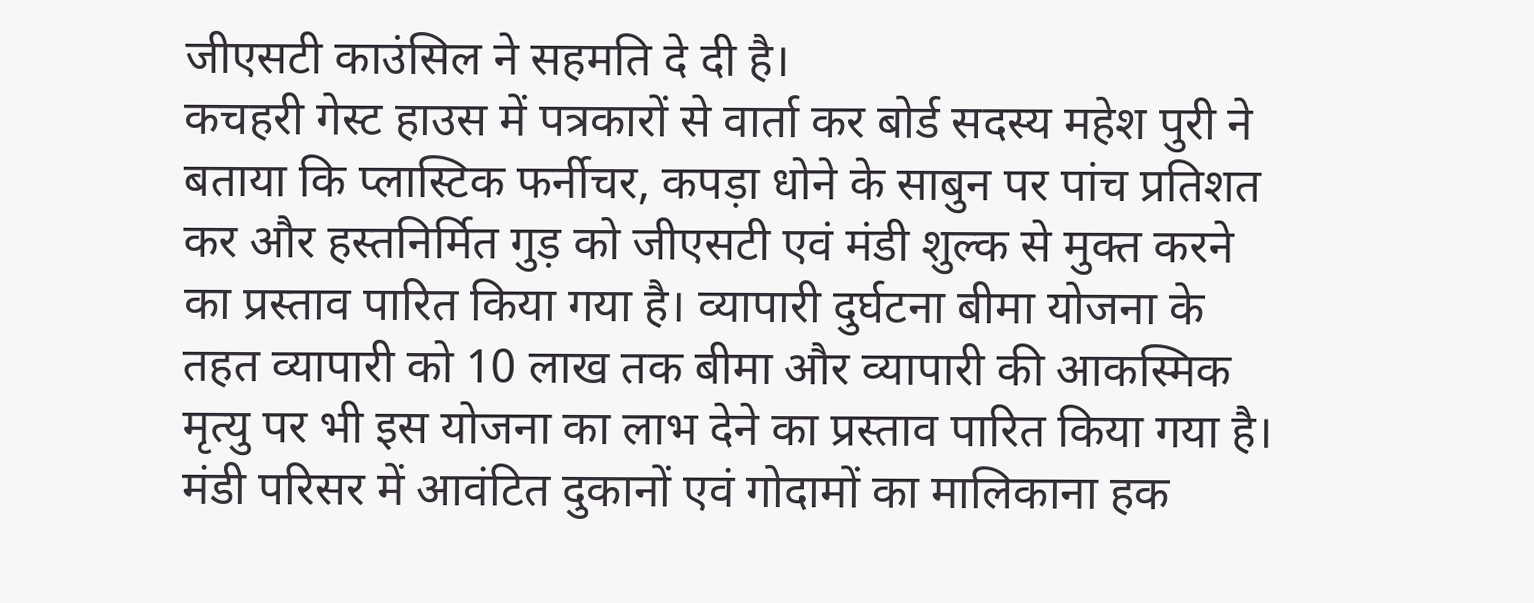जीएसटी काउंसिल ने सहमति दे दी है।
कचहरी गेस्ट हाउस में पत्रकारों से वार्ता कर बोर्ड सदस्य महेश पुरी ने बताया कि प्लास्टिक फर्नीचर, कपड़ा धोने के साबुन पर पांच प्रतिशत कर और हस्तनिर्मित गुड़ को जीएसटी एवं मंडी शुल्क से मुक्त करने का प्रस्ताव पारित किया गया है। व्यापारी दुर्घटना बीमा योजना के तहत व्यापारी को 10 लाख तक बीमा और व्यापारी की आकस्मिक मृत्यु पर भी इस योजना का लाभ देने का प्रस्ताव पारित किया गया है। मंडी परिसर में आवंटित दुकानों एवं गोदामों का मालिकाना हक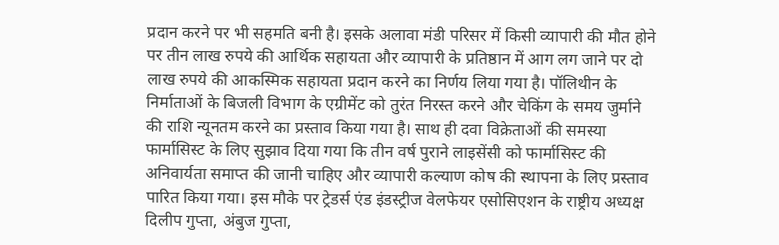प्रदान करने पर भी सहमति बनी है। इसके अलावा मंडी परिसर में किसी व्यापारी की मौत होने पर तीन लाख रुपये की आर्थिक सहायता और व्यापारी के प्रतिष्ठान में आग लग जाने पर दो लाख रुपये की आकस्मिक सहायता प्रदान करने का निर्णय लिया गया है। पॉलिथीन के निर्माताओं के बिजली विभाग के एग्रीमेंट को तुरंत निरस्त करने और चेकिंग के समय जुर्माने की राशि न्यूनतम करने का प्रस्ताव किया गया है। साथ ही दवा विक्रेताओं की समस्या फार्मासिस्ट के लिए सुझाव दिया गया कि तीन वर्ष पुराने लाइसेंसी को फार्मासिस्ट की अनिवार्यता समाप्त की जानी चाहिए और व्यापारी कल्याण कोष की स्थापना के लिए प्रस्ताव पारित किया गया। इस मौके पर ट्रेडर्स एंड इंडस्ट्रीज वेलफेयर एसोसिएशन के राष्ट्रीय अध्यक्ष दिलीप गुप्ता, अंबुज गुप्ता,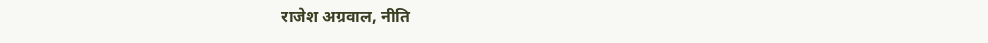राजेश अग्रवाल, नीति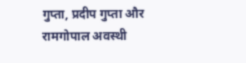गुप्ता, प्रदीप गुप्ता और रामगोपाल अवस्थी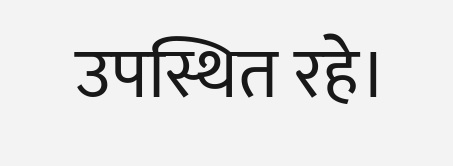उपस्थित रहे।